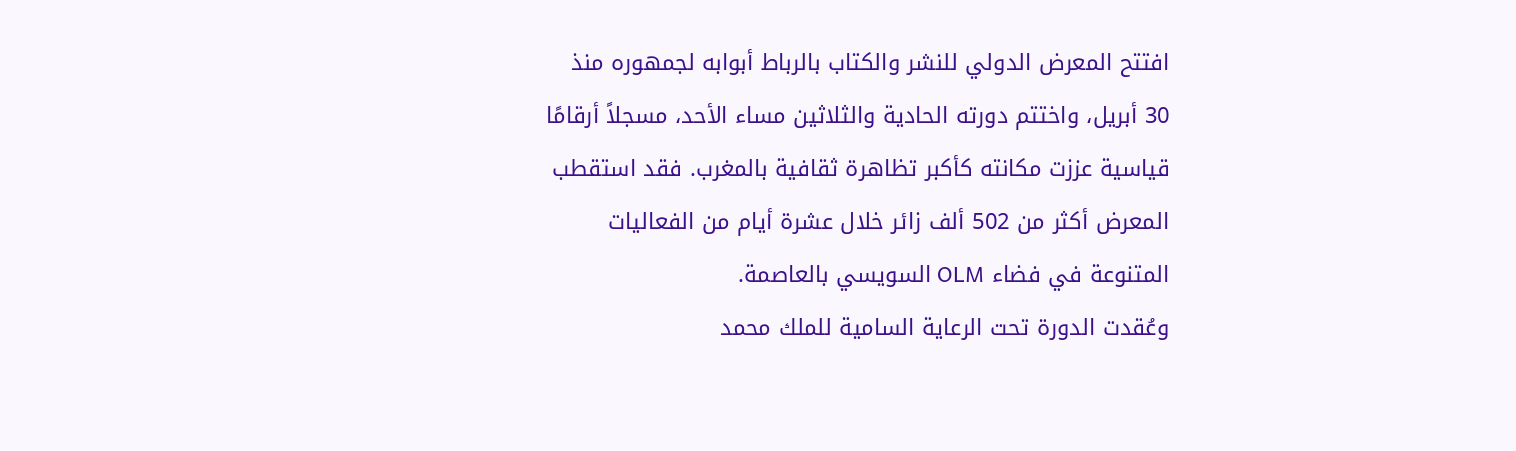افتتح المعرض الدولي للنشر والكتاب بالرباط أبوابه لجمهوره منذ 30 أبريل، واختتم دورته الحادية والثلاثين مساء الأحد، مسجلاً أرقامًا قياسية عززت مكانته كأكبر تظاهرة ثقافية بالمغرب. فقد استقطب المعرض أكثر من 502 ألف زائر خلال عشرة أيام من الفعاليات المتنوعة في فضاء OLM السويسي بالعاصمة.
وعُقدت الدورة تحت الرعاية السامية للملك محمد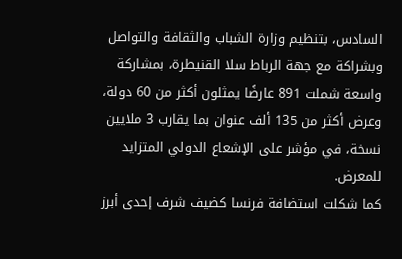السادس، بتنظيم وزارة الشباب والثقافة والتواصل وبشراكة مع جهة الرباط سلا القنيطرة، بمشاركة واسعة شملت 891 عارضًا يمثلون أكثر من 60 دولة، وعرض أكثر من 135 ألف عنوان بما يقارب 3 ملايين نسخة، في مؤشر على الإشعاع الدولي المتزايد للمعرض.
كما شكلت استضافة فرنسا كضيف شرف إحدى أبرز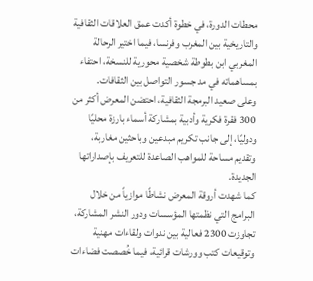محطات الدورة، في خطوة أكدت عمق العلاقات الثقافية والتاريخية بين المغرب وفرنسا، فيما اختير الرحالة المغربي ابن بطوطة شخصية محورية للنسخة، احتفاء بمساهماته في مد جسور التواصل بين الثقافات.
وعلى صعيد البرمجة الثقافية، احتضن المعرض أكثر من 300 فقرة فكرية وأدبية بمشاركة أسماء بارزة محليًا ودوليًا، إلى جانب تكريم مبدعين وباحثين مغاربة، وتقديم مساحة للمواهب الصاعدة للتعريف بإصداراتها الجديدة.
كما شهدت أروقة المعرض نشاطًا موازياً من خلال البرامج التي نظمتها المؤسسات ودور النشر المشاركة، تجاوزت 2300 فعالية بين ندوات ولقاءات مهنية وتوقيعات كتب وورشات قرائية، فيما خُصصت فضاءات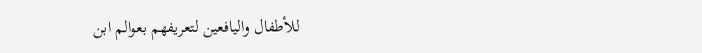للأطفال واليافعين لتعريفهم بعوالم ابن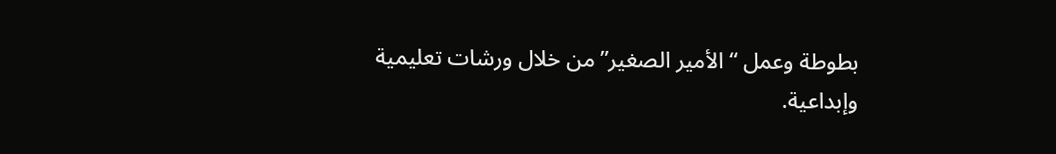بطوطة وعمل “الأمير الصغير” من خلال ورشات تعليمية وإبداعية.